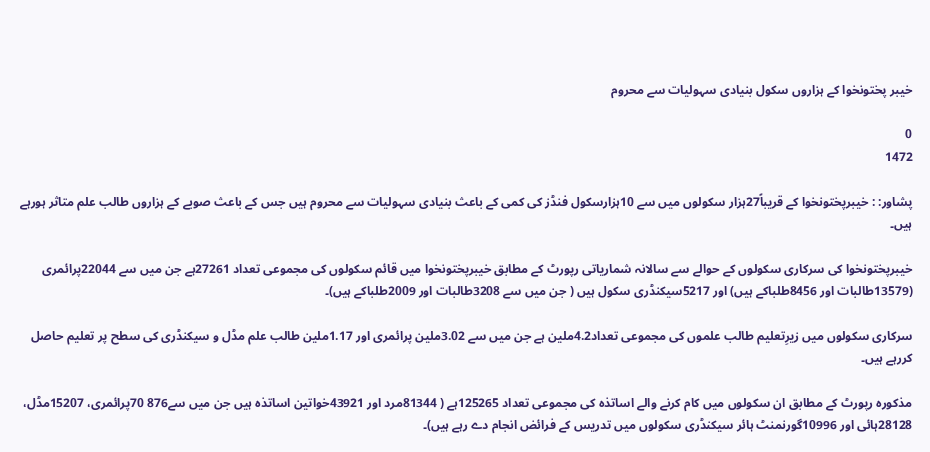خیبر پختونخوا کے ہزاروں سکول بنیادی سہولیات سے محروم

0
1472

پشاور: : خیبرپختونخوا کے قریباً27ہزار سکولوں میں سے 10ہزارسکول فنڈز کی کمی کے باعث بنیادی سہولیات سے محروم ہیں جس کے باعث صوبے کے ہزاروں طالب علم متاثر ہورہے ہیں۔

خیبرپختونخوا کی سرکاری سکولوں کے حوالے سے سالانہ شماریاتی رپورٹ کے مطابق خیبرپختونخوا میں قائم سکولوں کی مجموعی تعداد 27261ہے جن میں سے 22044پرائمری (13579طالبات اور 8456طلباکے ہیں) اور 5217سیکنڈری سکول ہیں ( جن میں سے 3208طالبات اور 2009طلباکے ہیں)۔

سرکاری سکولوں میں زیرِتعلیم طالب علموں کی مجموعی تعداد4.2ملین ہے جن میں سے 3.02ملین پرائمری اور 1.17ملین طالب علم مڈل و سیکنڈری کی سطح پر تعلیم حاصل کررہے ہیں۔

مذکورہ رپورٹ کے مطابق ان سکولوں میں کام کرنے والے اساتذہ کی مجموعی تعداد 125265ہے ( 81344مرد اور 43921خواتین اساتذہ ہیں جن میں سے876 70پرائمری، 15207مڈل، 28128ہائی اور 10996گورنمنٹ ہائر سیکنڈری سکولوں میں تدریس کے فرائض انجام دے رہے ہیں)۔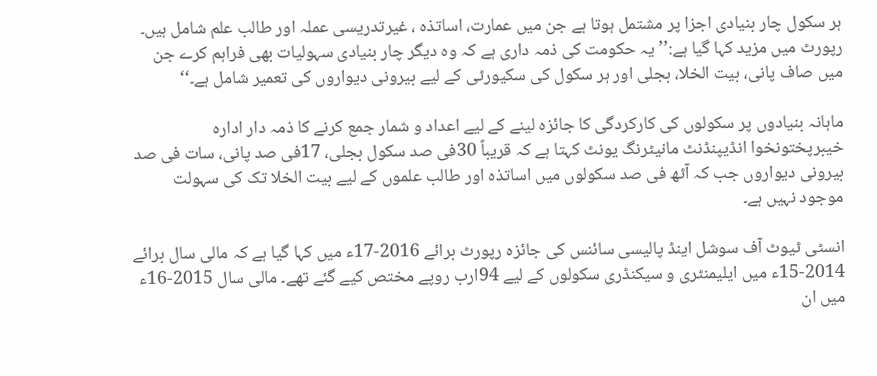ہر سکول چار بنیادی اجزا پر مشتمل ہوتا ہے جن میں عمارت، اساتذہ ، غیرتدریسی عملہ اور طالب علم شامل ہیں۔ رپورٹ میں مزید کہا گیا ہے:’’ یہ حکومت کی ذمہ داری ہے کہ وہ دیگر چار بنیادی سہولیات بھی فراہم کرے جن میں صاف پانی، بیت الخلا، بجلی اور ہر سکول کی سکیورٹی کے لیے بیرونی دیواروں کی تعمیر شامل ہے۔‘‘

ماہانہ بنیادوں پر سکولوں کی کارکردگی کا جائزہ لینے کے لیے اعداد و شمار جمع کرنے کا ذمہ دار ادارہ خیبرپختونخوا انڈیپنڈنٹ مانیٹرنگ یونٹ کہتا ہے کہ قریباً 30فی صد سکول بجلی، 17فی صد پانی، سات فی صد بیرونی دیواروں جب کہ آٹھ فی صد سکولوں میں اساتذہ اور طالب علموں کے لیے بیت الخلا تک کی سہولت موجود نہیں ہے۔

انسٹی ٹیوٹ آف سوشل اینڈ پالیسی سائنس کی جائزہ رپورٹ برائے 2016-17ء میں کہا گیا ہے کہ مالی سال برائے 2014-15ء میں ایلیمنٹری و سیکنڈری سکولوں کے لیے 94ارب روپے مختص کیے گئے تھے۔ مالی سال 2015-16ء میں ان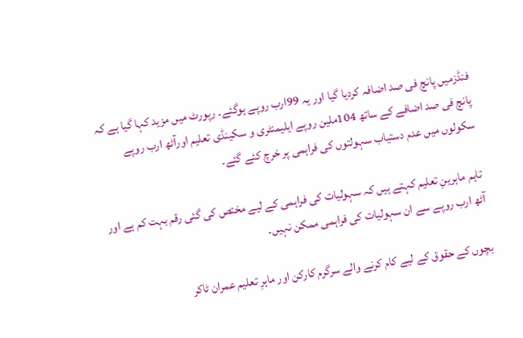فنڈزمیں پانچ فی صد اضافہ کردیا گیا اور یہ 99ارب روپے ہوگئے۔ رپورٹ میں مزید کہا گیا ہے کہ پانچ فی صد اضافے کے ساتھ 104ملین روپے ایلیمنٹری و سکینڈی تعلیم اورآٹھ ارب روپے سکولوں میں عدم دستیاب سہولتوں کی فراہمی پر خرچ کئے گئے۔

تاہم ماہرینِ تعلیم کہتے ہیں کہ سہولیات کی فراہمی کے لیے مختص کی گئی رقم بہت کم ہے اور آٹھ ارب روپے سے ان سہولیات کی فراہمی ممکن نہیں۔

بچوں کے حقوق کے لیے کام کرنے والے سرگرم کارکن اور ماہرِ تعلیم عمران ٹاکر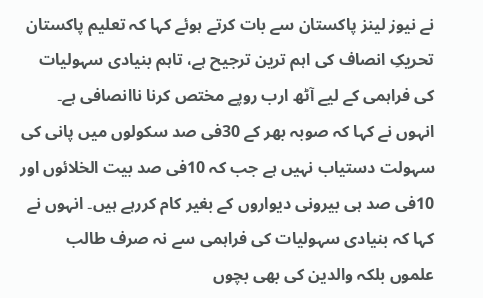نے نیوز لینز پاکستان سے بات کرتے ہوئے کہا کہ تعلیم پاکستان تحریکِ انصاف کی اہم ترین ترجیح ہے، تاہم بنیادی سہولیات کی فراہمی کے لیے آٹھ ارب روپے مختص کرنا ناانصافی ہے۔
انہوں نے کہا کہ صوبہ بھر کے 30فی صد سکولوں میں پانی کی سہولت دستیاب نہیں ہے جب کہ 10فی صد بیت الخلائوں اور 10فی صد ہی بیرونی دیواروں کے بغیر کام کررہے ہیں۔ انہوں نے کہا کہ بنیادی سہولیات کی فراہمی سے نہ صرف طالب علموں بلکہ والدین کی بھی بچوں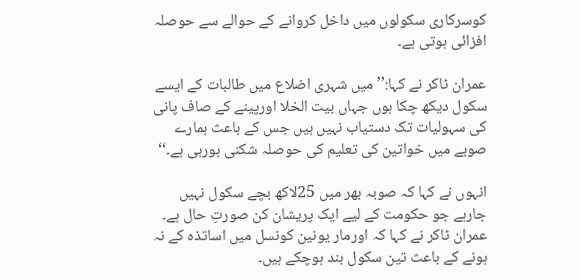کوسرکاری سکولوں میں داخل کروانے کے حوالے سے حوصلہ افزائی ہوتی ہے۔

عمران ٹاکر نے کہا:’’ میں شہری اضلاع میں طالبات کے ایسے سکول دیکھ چکا ہوں جہاں بیت الخلا اورپینے کے صاف پانی کی سہولیات تک دستیاب نہیں ہیں جس کے باعث ہمارے صوبے میں خواتین کی تعلیم کی حوصلہ شکنی ہورہی ہے۔‘‘

انہوں نے کہا کہ صوبہ بھر میں 25لاکھ بچے سکول نہیں جارہے جو حکومت کے لیے ایک پریشان کن صورتِ حال ہے۔
عمران ٹاکر نے کہا کہ اورمار یونین کونسل میں اساتذہ کے نہ ہونے کے باعث تین سکول بند ہوچکے ہیں۔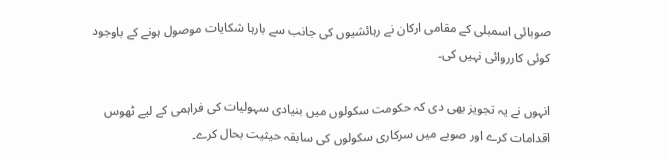صوبائی اسمبلی کے مقامی ارکان نے رہائشیوں کی جانب سے بارہا شکایات موصول ہونے کے باوجود کوئی کارروائی نہیں کی۔

انہوں نے یہ تجویز بھی دی کہ حکومت سکولوں میں بنیادی سہولیات کی فراہمی کے لیے ٹھوس اقدامات کرے اور صوبے میں سرکاری سکولوں کی سابقہ حیثیت بحال کرے۔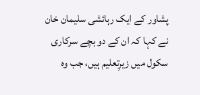پشاور کے ایک رہائشی سلیمان خان نے کہا کہ ان کے دو بچے سرکاری سکول میں زیرِتعلیم ہیں، جب وہ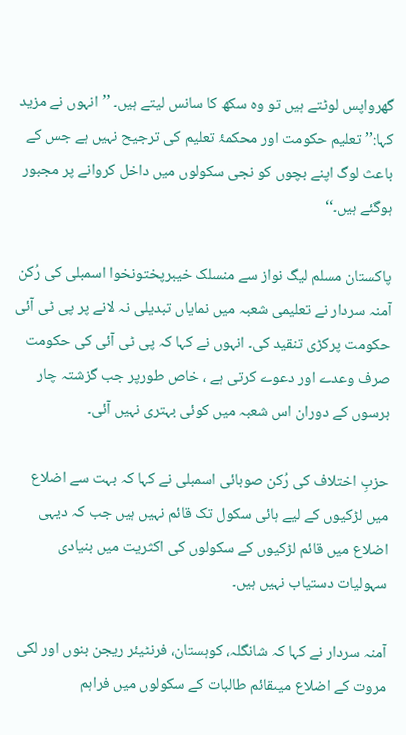گھرواپس لوٹتے ہیں تو وہ سکھ کا سانس لیتے ہیں۔ ’’انہوں نے مزید کہا:’’ تعلیم حکومت اور محکمۂ تعلیم کی ترجیح نہیں ہے جس کے باعث لوگ اپنے بچوں کو نجی سکولوں میں داخل کروانے پر مجبور ہوگئے ہیں۔‘‘

پاکستان مسلم لیگ نواز سے منسلک خیبرپختونخوا اسمبلی کی رُکن آمنہ سردار نے تعلیمی شعبہ میں نمایاں تبدیلی نہ لانے پر پی ٹی آئی حکومت پرکڑی تنقید کی۔ انہوں نے کہا کہ پی ٹی آئی کی حکومت صرف وعدے اور دعوے کرتی ہے ، خاص طورپر جب گزشتہ چار برسوں کے دوران اس شعبہ میں کوئی بہتری نہیں آئی۔

حزبِ اختلاف کی رُکن صوبائی اسمبلی نے کہا کہ بہت سے اضلاع میں لڑکیوں کے لیے ہائی سکول تک قائم نہیں ہیں جب کہ دیہی اضلاع میں قائم لڑکیوں کے سکولوں کی اکثریت میں بنیادی سہولیات دستیاب نہیں ہیں۔

آمنہ سردار نے کہا کہ شانگلہ، کوہستان، فرنٹیئر ریجن بنوں اور لکی مروت کے اضلاع میںقائم طالبات کے سکولوں میں فراہم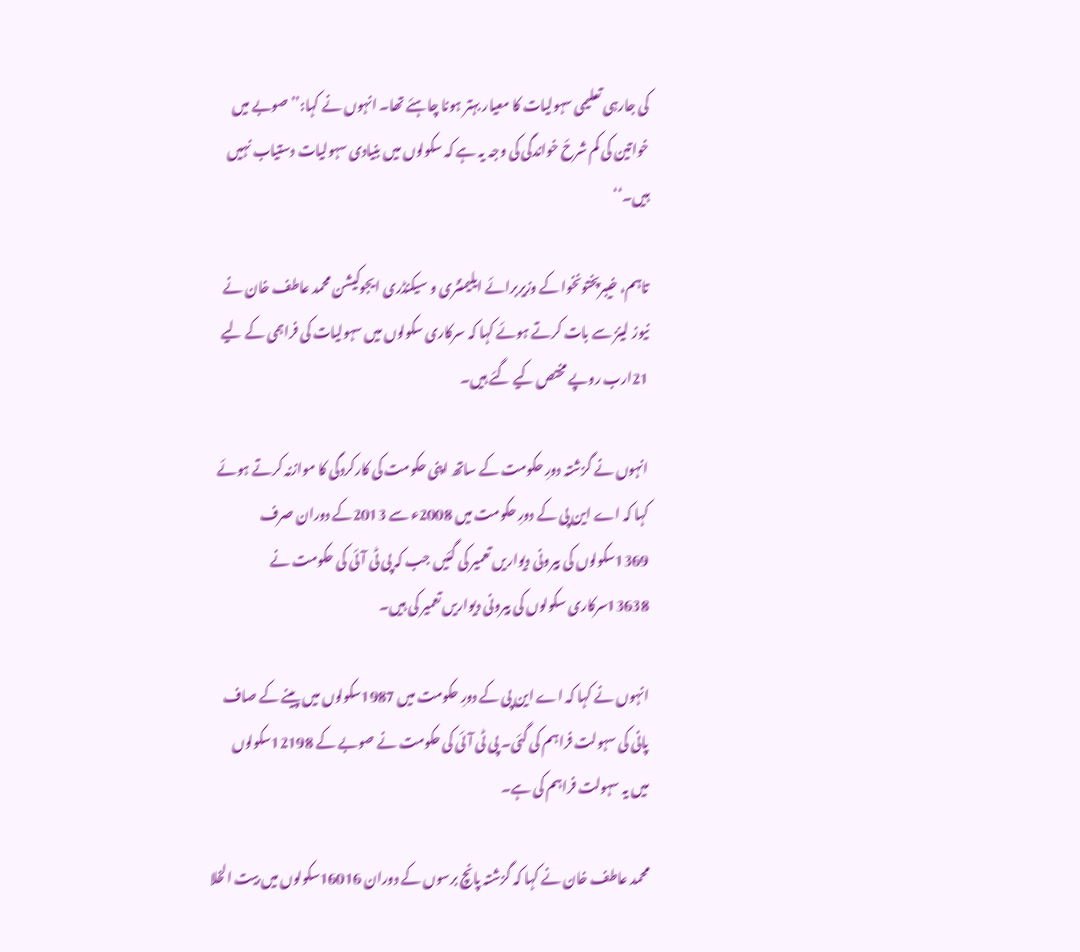کی جارہی تعلیمی سہولیات کا معیار بہتر ہونا چاہئے تھا۔ انہوں نے کہا:’’ صوبے میں خواتین کی کم شرحٔ خواندگی کی وجہ یہ ہے کہ سکولوں میں بنیادی سہولیات دستیاب نہیں ہیں۔‘‘

تاہم، خیبرپختونخوا کے وزیربرائے ایلیمنٹری و سیکنڈری ایجوکیشن محمد عاطف خان نے نیوز لینز سے بات کرتے ہوئے کہا کہ سرکاری سکولوں میں سہولیات کی فراہمی کے لیے 21ارب روپے مختص کیے گئے ہیں۔

انہوں نے گزشتہ دورِ حکومت کے ساتھ اپنی حکومت کی کارکردگی کا موازنہ کرتے ہوئے کہا کہ اے این پی کے دورِ حکومت میں 2008ء سے 2013کے دوران صرف 1369سکولوں کی بیرونی دیواریں تعمیر کی گئیں جب کہ پی ٹی آئی کی حکومت نے 13638سرکاری سکولوں کی بیرونی دیواریں تعمیر کی ہیں۔

انہوں نے کہا کہ اے این پی کے دورِ حکومت میں 1987سکولوں میں پینے کے صاف پانی کی سہولت فراہم کی گئی۔ پی ٹی آئی کی حکومت نے صوبے کے 12198سکولوں میں یہ سہولت فراہم کی ہے۔

محمد عاطف خان نے کہا کہ گزشتہ پانچ برسوں کے دوران 16016سکولوں میں بیت الخلا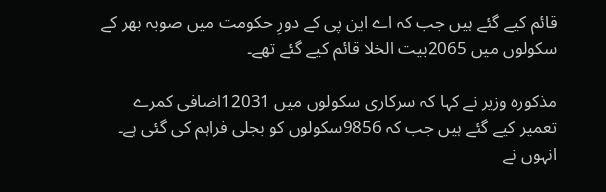قائم کیے گئے ہیں جب کہ اے این پی کے دورِ حکومت میں صوبہ بھر کے سکولوں میں 2065بیت الخلا قائم کیے گئے تھے۔

مذکورہ وزیر نے کہا کہ سرکاری سکولوں میں 12031اضافی کمرے تعمیر کیے گئے ہیں جب کہ 9856سکولوں کو بجلی فراہم کی گئی ہے۔ انہوں نے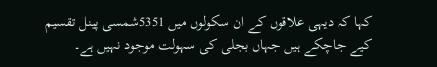کہا کہ دیہی علاقوں کے ان سکولوں میں 5351شمسی پینل تقسیم کیے جاچکے ہیں جہاں بجلی کی سہولت موجود نہیں ہے۔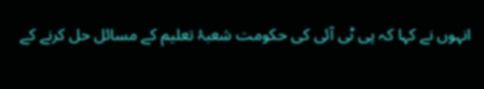انہوں نے کہا کہ پی ٹی آئی کی حکومت شعبۂ تعلیم کے مسائل حل کرنے کے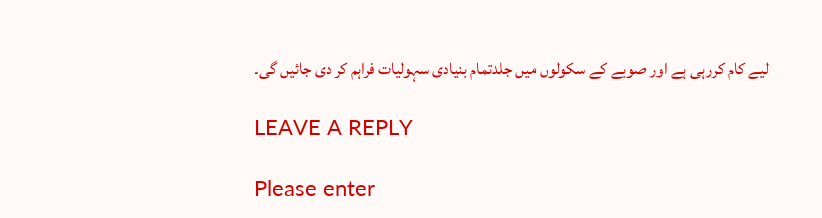لیے کام کررہی ہے اور صوبے کے سکولوں میں جلدتمام بنیادی سہولیات فراہم کر دی جائیں گی۔

LEAVE A REPLY

Please enter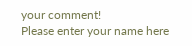your comment!
Please enter your name here